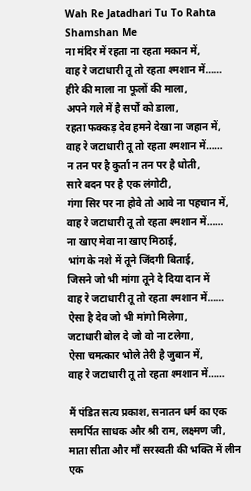Wah Re Jatadhari Tu To Rahta Shamshan Me
ना मंदिर में रहता ना रहता मकान में,
वाह रे जटाधारी तू तो रहता श्मशान में……
हीरे की माला ना फूलों की माला,
अपने गले में है सर्पों को डाला,
रहता फक्कड़ देव हमने देखा ना जहान में,
वाह रे जटाधारी तू तो रहता श्मशान में……
न तन पर है कुर्ता न तन पर है धोती,
सारे बदन पर है एक लंगोटी,
गंगा सिर पर ना होवे तो आवे ना पहचान में,
वाह रे जटाधारी तू तो रहता श्मशान में……
ना खाए मेवा ना खाए मिठाई,
भांग के नशे में तूने जिंदगी बिताई,
जिसने जो भी मांगा तूने दे दिया दान में
वाह रे जटाधारी तू तो रहता श्मशान में……
ऐसा है देव जो भी मांगो मिलेगा,
जटाधारी बोल दे जो वो ना टलेगा,
ऐसा चमत्कार भोले तेरी है जुबान में,
वाह रे जटाधारी तू तो रहता श्मशान में……

मैं पंडित सत्य प्रकाश, सनातन धर्म का एक समर्पित साधक और श्री राम, लक्ष्मण जी, माता सीता और माँ सरस्वती की भक्ति में लीन एक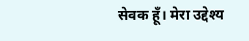सेवक हूँ। मेरा उद्देश्य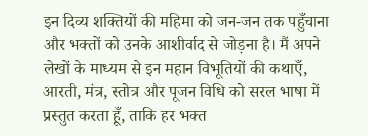इन दिव्य शक्तियों की महिमा को जन-जन तक पहुँचाना और भक्तों को उनके आशीर्वाद से जोड़ना है। मैं अपने लेखों के माध्यम से इन महान विभूतियों की कथाएँ, आरती, मंत्र, स्तोत्र और पूजन विधि को सरल भाषा में प्रस्तुत करता हूँ, ताकि हर भक्त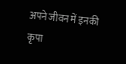अपने जीवन में इनकी कृपा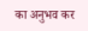का अनुभव कर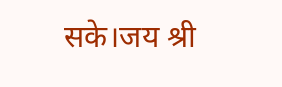सके।जय श्री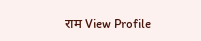राम View Profile